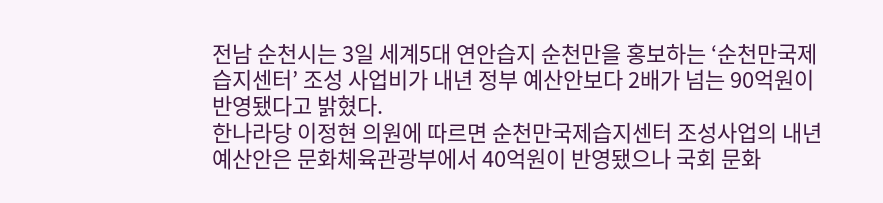전남 순천시는 3일 세계5대 연안습지 순천만을 홍보하는 ‘순천만국제습지센터’ 조성 사업비가 내년 정부 예산안보다 2배가 넘는 90억원이 반영됐다고 밝혔다.
한나라당 이정현 의원에 따르면 순천만국제습지센터 조성사업의 내년 예산안은 문화체육관광부에서 40억원이 반영됐으나 국회 문화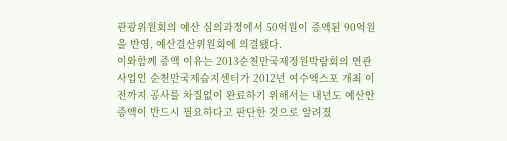관광위원회의 예산 심의과정에서 50억원이 증액된 90억원을 반영, 예산결산위원회에 의결됐다.
이와함께 증액 이유는 2013순천만국제정원박람회의 연관사업인 순천만국제습지센터가 2012년 여수엑스포 개최 이전까지 공사를 차질없이 완료하기 위해서는 내년도 예산안 증액이 반드시 필요하다고 판단한 것으로 알려졌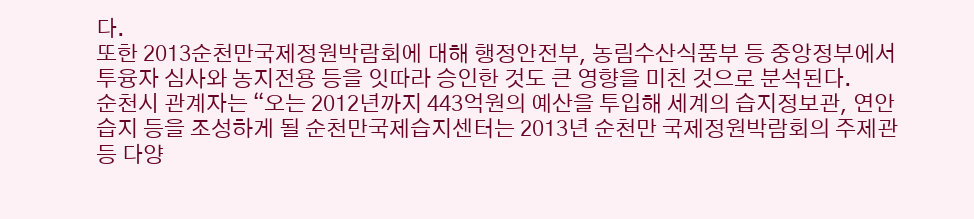다.
또한 2013순천만국제정원박람회에 대해 행정안전부, 농림수산식품부 등 중앙정부에서 투융자 심사와 농지전용 등을 잇따라 승인한 것도 큰 영향을 미친 것으로 분석된다.
순천시 관계자는 “오는 2012년까지 443억원의 예산을 투입해 세계의 습지정보관, 연안습지 등을 조성하게 될 순천만국제습지센터는 2013년 순천만 국제정원박람회의 주제관 등 다양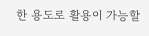한 용도로 활용이 가능할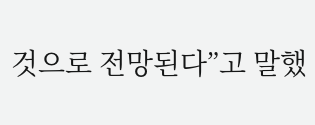것으로 전망된다”고 말했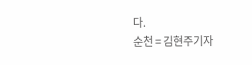다.
순천 = 김현주기자